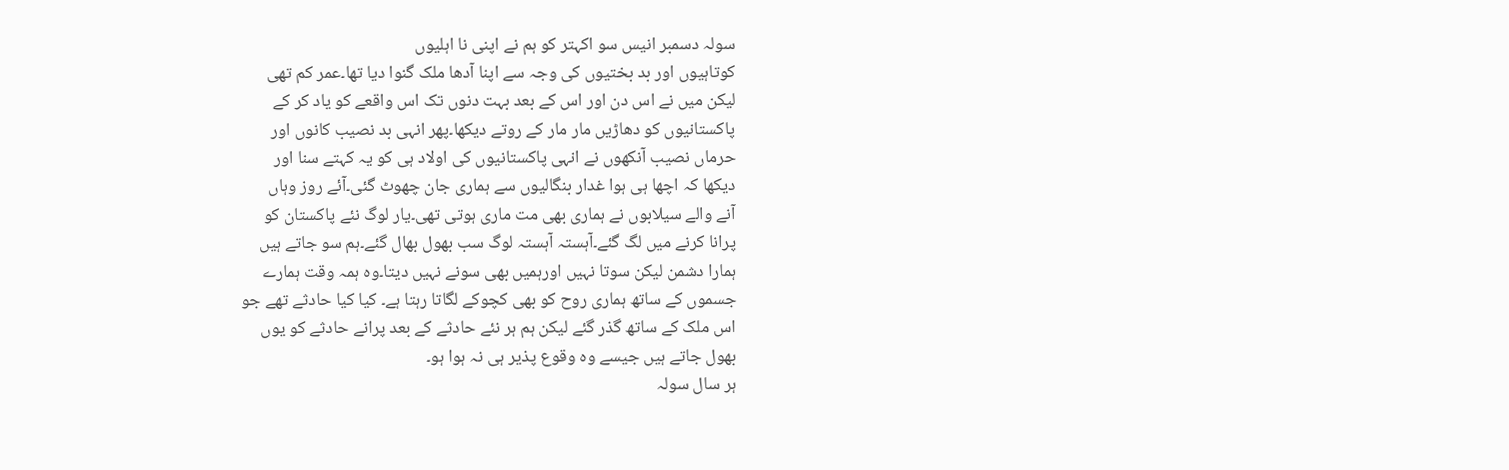سولہ دسمبر انیس سو اکہتر کو ہم نے اپنی نا اہلیوں
کوتاہیوں اور بد بختیوں کی وجہ سے اپنا آدھا ملک گنوا دیا تھا۔عمر کم تھی
لیکن میں نے اس دن اور اس کے بعد بہت دنوں تک اس واقعے کو یاد کر کے
پاکستانیوں کو دھاڑیں مار مار کے روتے دیکھا۔پھر انہی بد نصیب کانوں اور
حرماں نصیب آنکھوں نے انہی پاکستانیوں کی اولاد ہی کو یہ کہتے سنا اور
دیکھا کہ اچھا ہی ہوا غدار بنگالیوں سے ہماری جان چھوٹ گئی۔آئے روز وہاں
آنے والے سیلابوں نے ہماری بھی مت ماری ہوتی تھی۔یار لوگ نئے پاکستان کو
پرانا کرنے میں لگ گئے۔آہستہ آہستہ لوگ سب بھول بھال گئے۔ہم سو جاتے ہیں
ہمارا دشمن لیکن سوتا نہیں اورہمیں بھی سونے نہیں دیتا۔وہ ہمہ وقت ہمارے
جسموں کے ساتھ ہماری روح کو بھی کچوکے لگاتا رہتا ہے۔ کیا کیا حادثے تھے جو
اس ملک کے ساتھ گذر گئے لیکن ہم ہر نئے حادثے کے بعد پرانے حادثے کو یوں
بھول جاتے ہیں جیسے وہ وقوع پذیر ہی نہ ہوا ہو۔
ہر سال سولہ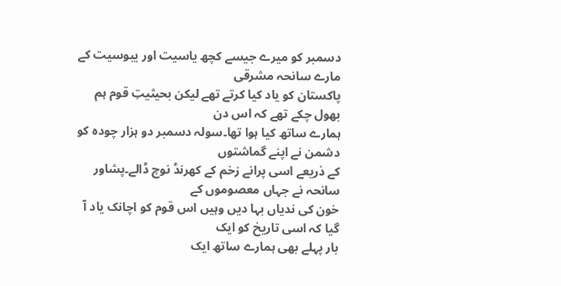دسمبر کو میرے جیسے کچھ یاسیت اور یبوسیت کے مارے سانحہ مشرقی
پاکستان کو یاد کیا کرتے تھے لیکن بحیثیتِ قوم ہم بھول چکے تھے کہ اس دن
ہمارے ساتھ کیا ہوا تھا۔سولہ دسمبر دو ہزار چودہ کو دشمن نے اپنے گماشتوں
کے ذریعے اسی پرانے زخم کے کھرنڈ نوچ ڈالے۔پشاور سانحہ نے جہاں معصوموں کے
خون کی ندیاں بہا دیں وہیں اس قوم کو اچانک یاد آ گیا کہ اسی تاریخ کو ایک
بار پہلے بھی ہمارے ساتھ ایک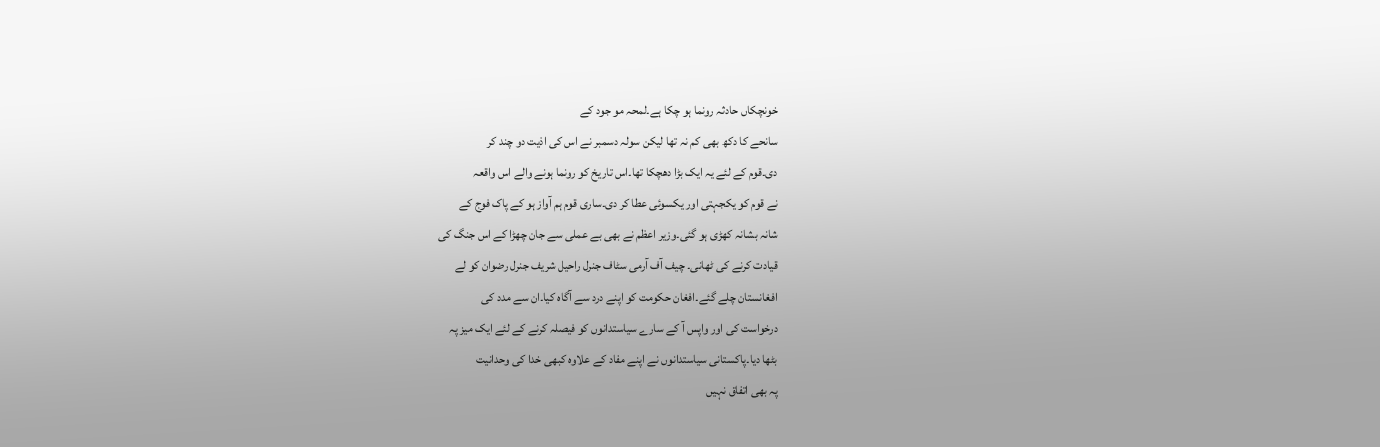خونچکاں حادثہ رونما ہو چکا ہے۔لمحہ مو جود کے
سانحے کا دکھ بھی کم نہ تھا لیکن سولہ دسمبر نے اس کی اذیت دو چند کر
دی۔قوم کے لئے یہ ایک بڑا دھچکا تھا۔اس تاریخ کو رونما ہونے والے اس واقعہ
نے قوم کو یکجہتی اور یکسوئی عطا کر دی۔ساری قوم ہم آواز ہو کے پاک فوج کے
شانہ بشانہ کھڑی ہو گئی۔وزیر اعظم نے بھی بے عملی سے جان چھڑا کے اس جنگ کی
قیادت کرنے کی ٹھانی۔ چیف آف آرمی سٹاف جنرل راحیل شریف جنرل رضوان کو لے
افغانستان چلے گئے۔افغان حکومت کو اپنے درد سے آگاہ کیا۔ان سے مدد کی
درخواست کی اور واپس آ کے سارے سیاستدانوں کو فیصلہ کرنے کے لئے ایک میز پہ
بٹھا دیا۔پاکستانی سیاستدانوں نے اپنے مفاد کے علاوہ کبھی خدا کی وحدانیت
پہ بھی اتفاق نہیں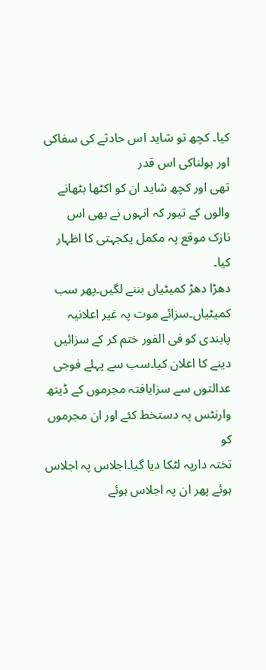کیا۔ کچھ تو شاید اس حادثے کی سفاکی اور ہولناکی اس قدر
تھی اور کچھ شاید ان کو اکٹھا بٹھانے والوں کے تیور کہ انہوں نے بھی اس
نازک موقع پہ مکمل یکجہتی کا اظہار کیا۔
دھڑا دھڑ کمیٹیاں بننے لگیں۔پھر سب کمیٹیاں۔سزائے موت پہ غیر اعلانیہ
پابندی کو فی الفور ختم کر کے سزائیں دینے کا اعلان کیا۔سب سے پہلے فوجی
عدالتوں سے سزایافتہ مجرموں کے ڈیتھ وارنٹس پہ دستخط کئے اور ان مجرموں کو
تختہ دارپہ لٹکا دیا گیا۔اجلاس پہ اجلاس ہوئے پھر ان پہ اجلاس ہوئے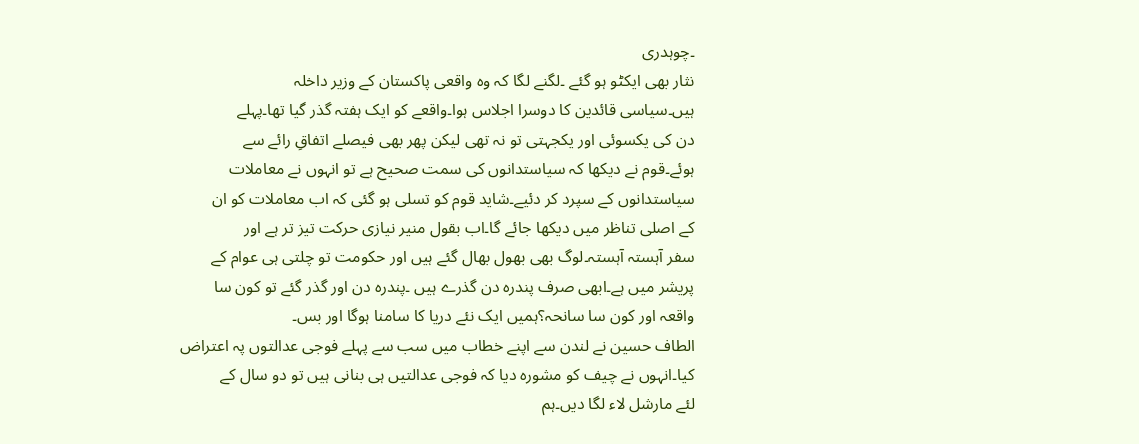۔چوہدری
نثار بھی ایکٹو ہو گئے ۔لگنے لگا کہ وہ واقعی پاکستان کے وزیر داخلہ
ہیں۔سیاسی قائدین کا دوسرا اجلاس ہوا۔واقعے کو ایک ہفتہ گذر گیا تھا۔پہلے
دن کی یکسوئی اور یکجہتی تو نہ تھی لیکن پھر بھی فیصلے اتفاقِ رائے سے
ہوئے۔قوم نے دیکھا کہ سیاستدانوں کی سمت صحیح ہے تو انہوں نے معاملات
سیاستدانوں کے سپرد کر دئیے۔شاید قوم کو تسلی ہو گئی کہ اب معاملات کو ان
کے اصلی تناظر میں دیکھا جائے گا۔اب بقول منیر نیازی حرکت تیز تر ہے اور
سفر آہستہ آہستہ۔لوگ بھی بھول بھال گئے ہیں اور حکومت تو چلتی ہی عوام کے
پریشر میں ہے۔ابھی صرف پندرہ دن گذرے ہیں ۔پندرہ دن اور گذر گئے تو کون سا
واقعہ اور کون سا سانحہ؟ہمیں ایک نئے دریا کا سامنا ہوگا اور بس۔
الطاف حسین نے لندن سے اپنے خطاب میں سب سے پہلے فوجی عدالتوں پہ اعتراض
کیا۔انہوں نے چیف کو مشورہ دیا کہ فوجی عدالتیں ہی بنانی ہیں تو دو سال کے
لئے مارشل لاء لگا دیں۔ہم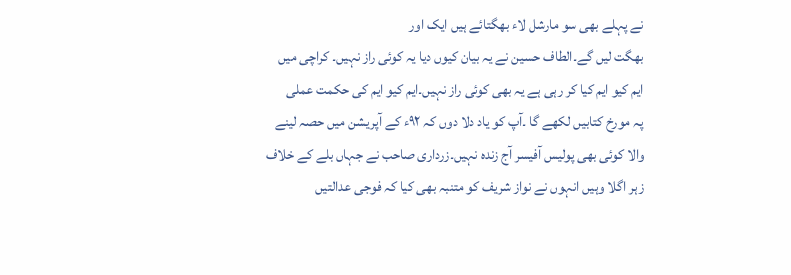نے پہلے بھی سو مارشل لاء بھگتائے ہیں ایک اور
بھگت لیں گے۔الطاف حسین نے یہ بیان کیوں دیا یہ کوئی راز نہیں۔ کراچی میں
ایم کیو ایم کیا کر رہی ہے یہ بھی کوئی راز نہیں۔ایم کیو ایم کی حکمت عملی
پہ مورخ کتابیں لکھے گا ۔آپ کو یاد دلا دوں کہ ۹۲ء کے آپریشن میں حصہ لینے
والا کوئی بھی پولیس آفیسر آج زندہ نہیں۔زرداری صاحب نے جہاں بلے کے خلاف
زہر اگلا وہیں انہوں نے نواز شریف کو متنبہ بھی کیا کہ فوجی عدالتیں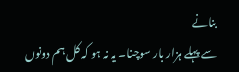بنانے
سے پہلے ہزار بار سوچنا۔ یہ نہ ہو کہ کل ہم دونوں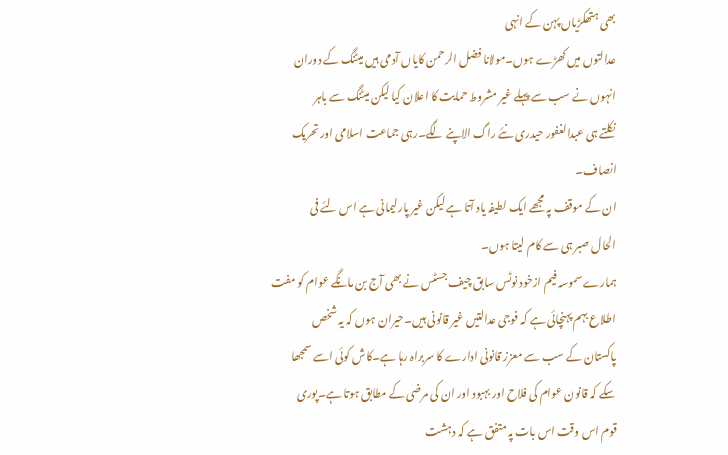بھی ہتھکڑیاں پہن کے انہی
عدالتوں میں کھڑے ہوں۔مولانا فضل الرحمن کایاں آدمی ہیں میٹنگ کے دوران
انہوں نے سب سے پہلے غیر مشروط حمایت کا اعلان کیا لیکن میٹنگ سے باہر
نکلتے ہی عبدالغفور حیدری نئے راگ الاپنے لگے۔رہی جماعت اسلامی اور تحریک
انصاف۔
ان کے موقف پہ مجھے ایک لطیفہ یاد آتا ہے لیکن غیر پارلیمانی ہے اس لئے فی
الحال صبر ہی سے کام لیتا ہوں۔
ہمارے سموسہ فیم ازخود نوٹس سابق چیف جسٹس نے بھی آج بن مانگے عوام کو مفت
اطلاع بہم پہنچائی ہے کہ فوجی عدالتیں غیر قانونی ہیں۔حیران ہوں کہ یہ شخص
پاکستان کے سب سے معزز قانونی ادارے کا سربراہ رہا ہے۔کاش کوئی اسے سمجھا
سکے کہ قانون عوام کی فلاح اور بہبود اور ان کی مرضی کے مطابق ہوتا ہے۔پوری
قوم اس وقت اس بات پہ متفق ہے کہ دہشت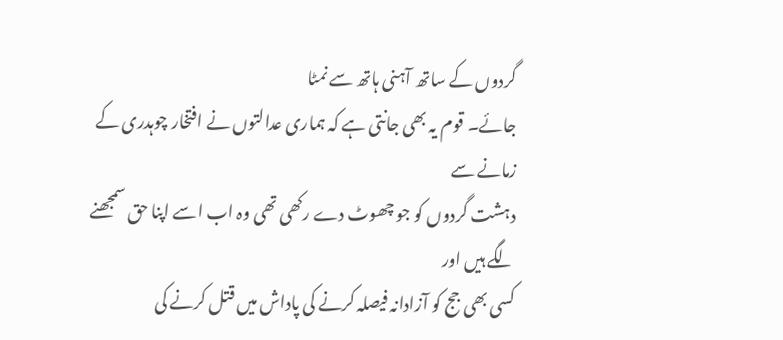گردوں کے ساتھ آہنی ہاتھ سے نمٹا
جائے۔ قوم یہ بھی جانتی ہے کہ ہماری عدالتوں نے افتخار چوہدری کے زمانے سے
دہشت گردوں کو جو چھوٹ دے رکھی تھی وہ اب اسے اپنا حق سمجھنے لگے ہیں اور
کسی بھی جج کو آزادانہ فیصلہ کرنے کی پاداش میں قتل کرنے کی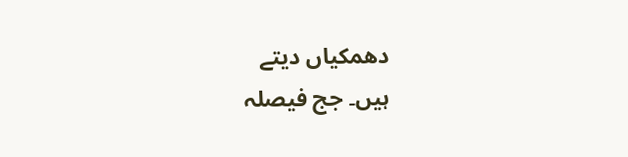دھمکیاں دیتے
ہیں۔ جج فیصلہ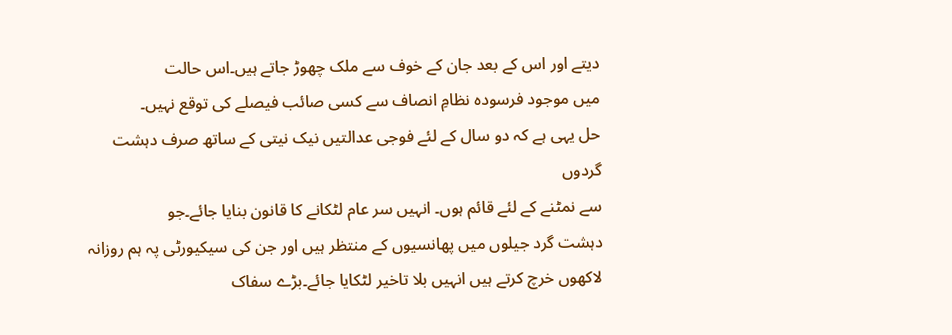دیتے اور اس کے بعد جان کے خوف سے ملک چھوڑ جاتے ہیں۔اس حالت
میں موجود فرسودہ نظامِ انصاف سے کسی صائب فیصلے کی توقع نہیں۔
حل یہی ہے کہ دو سال کے لئے فوجی عدالتیں نیک نیتی کے ساتھ صرف دہشت گردوں
سے نمٹنے کے لئے قائم ہوں۔ انہیں سر عام لٹکانے کا قانون بنایا جائے۔جو
دہشت گرد جیلوں میں پھانسیوں کے منتظر ہیں اور جن کی سیکیورٹی پہ ہم روزانہ
لاکھوں خرچ کرتے ہیں انہیں بلا تاخیر لٹکایا جائے۔بڑے سفاک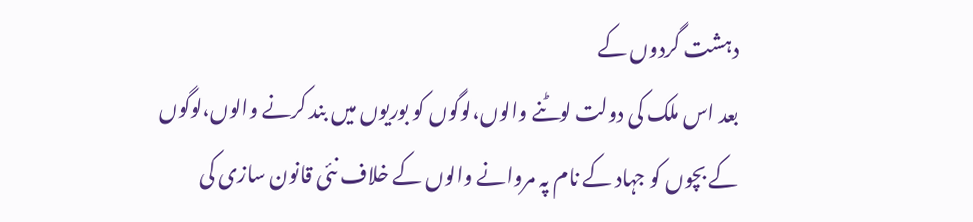دہشت گردوں کے
بعد اس ملک کی دولت لوٹنے والوں،لوگوں کو بوریوں میں بند کرنے والوں،لوگوں
کے بچوں کو جہاد کے نام پہ مروانے والوں کے خلاف نئی قانون سازی کی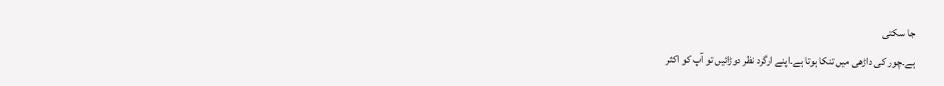جا سکتی
ہے۔چور کی داڑھی میں تنکا ہوتا ہے۔اپنے ارگرد نظر دوڑائیں تو آپ کو اکثر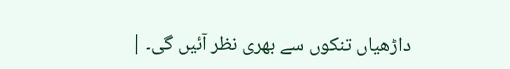داڑھیاں تنکوں سے بھری نظر آئیں گی۔ |